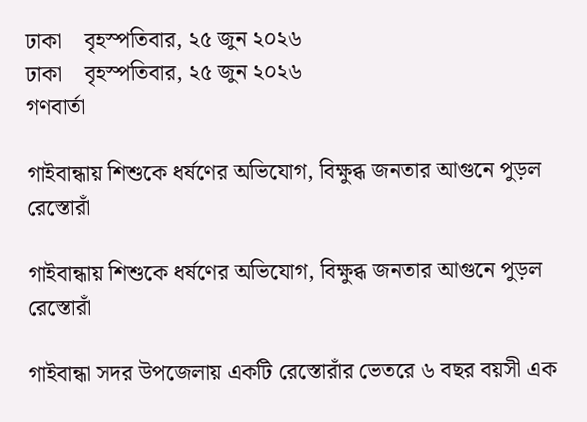ঢাকা    বৃহস্পতিবার, ২৫ জুন ২০২৬
ঢাকা    বৃহস্পতিবার, ২৫ জুন ২০২৬
গণবার্তা

গাইবান্ধায় শিশুকে ধর্ষণের অভিযোগ, বিক্ষুব্ধ জনতার আগুনে পুড়ল রেস্তোরাঁ

গাইবান্ধায় শিশুকে ধর্ষণের অভিযোগ, বিক্ষুব্ধ জনতার আগুনে পুড়ল রেস্তোরাঁ

গাইবান্ধা সদর উপজেলায় একটি রেস্তোরাঁর ভেতরে ৬ বছর বয়সী এক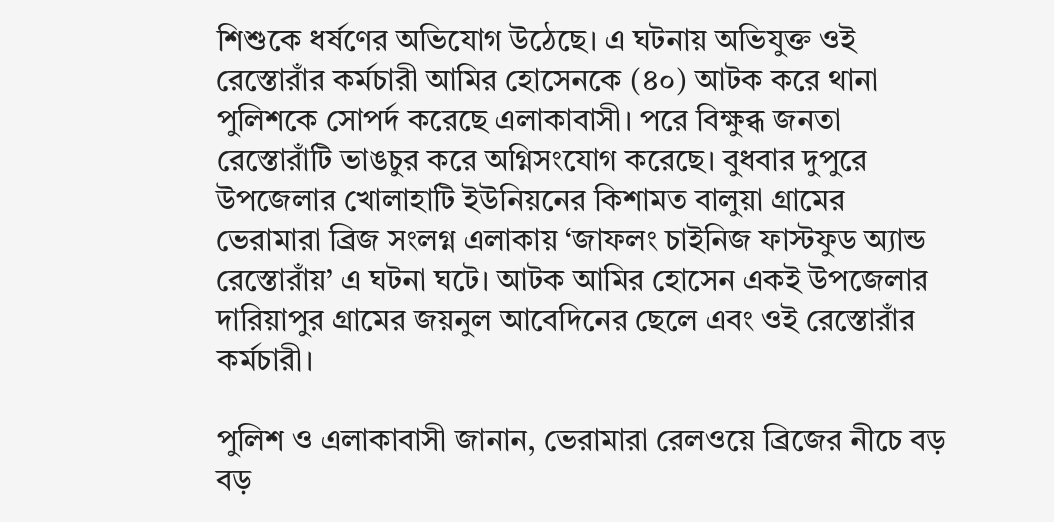শিশুকে ধর্ষণের অভিযোগ উঠেছে। এ ঘটনায় অভিযুক্ত ওই রেস্তোরাঁর কর্মচারী আমির হোসেনকে (৪০) আটক করে থানা পুলিশকে সোপর্দ করেছে এলাকাবাসী। পরে বিক্ষুব্ধ জনতা রেস্তোরাঁটি ভাঙচুর করে অগ্নিসংযোগ করেছে। বুধবার দুপুরে উপজেলার খোলাহাটি ইউনিয়নের কিশামত বালুয়া গ্রামের ভেরামারা ব্রিজ সংলগ্ন এলাকায় ‘জাফলং চাইনিজ ফাস্টফুড অ্যান্ড রেস্তোরাঁয়’ এ ঘটনা ঘটে। আটক আমির হোসেন একই উপজেলার দারিয়াপুর গ্রামের জয়নুল আবেদিনের ছেলে এবং ওই রেস্তোরাঁর কর্মচারী।

পুলিশ ও এলাকাবাসী জানান, ভেরামারা রেলওয়ে ব্রিজের নীচে বড় বড়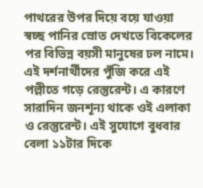পাথরের উপর দিয়ে বয়ে যাওয়া স্বচ্ছ পানির স্রোত দেখতে বিকেলের পর বিভিন্ন বয়সী মানুষের ঢল নামে। এই দর্শনার্থীদের পুঁজি করে এই পল্লীতে গড়ে রেস্তুরেন্ট। এ কারণে সারাদিন জনশূন্য থাকে ওই এলাকা ও রেস্তুরেন্ট। এই সুযোগে বুধবার বেলা ১১টার দিকে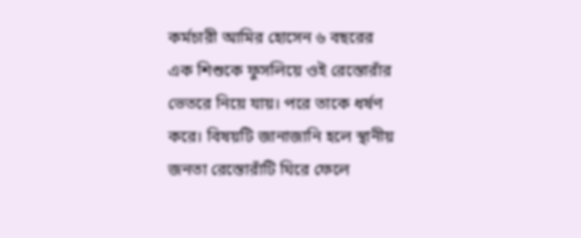কর্মচারী আমির হোসেন ৬ বছরের এক শিশুকে ফুসলিয়ে ওই রেস্তোরাঁর ভেতরে নিয়ে যায়। পরে তাকে ধর্ষণ করে। বিষয়টি জানাজানি হলে স্থানীয় জনতা রেস্তোরাঁটি ঘিরে ফেলে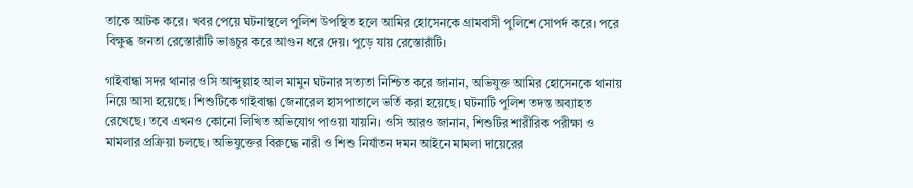তাকে আটক করে। খবর পেয়ে ঘটনাস্থলে পুলিশ উপস্থিত হলে আমির হোসেনকে গ্রামবাসী পুলিশে সোপর্দ করে। পরে বিক্ষুব্ধ জনতা রেস্তোরাঁটি ভাঙচুর করে আগুন ধরে দেয়। পুড়ে যায় রেস্তোরাঁটি।

গাইবান্ধা সদর থানার ওসি আব্দুল্লাহ আল মামুন ঘটনার সত্যতা নিশ্চিত করে জানান, অভিযুক্ত আমির হোসেনকে থানায় নিয়ে আসা হয়েছে। শিশুটিকে গাইবান্ধা জেনারেল হাসপাতালে ভর্তি করা হয়েছে। ঘটনাটি পুলিশ তদন্ত অব্যাহত রেখেছে। তবে এখনও কোনো লিখিত অভিযোগ পাওয়া যায়নি। ওসি আরও জানান, শিশুটির শারীরিক পরীক্ষা ও মামলার প্রক্রিয়া চলছে। অভিযুক্তের বিরুদ্ধে নারী ও শিশু নির্যাতন দমন আইনে মামলা দায়েরের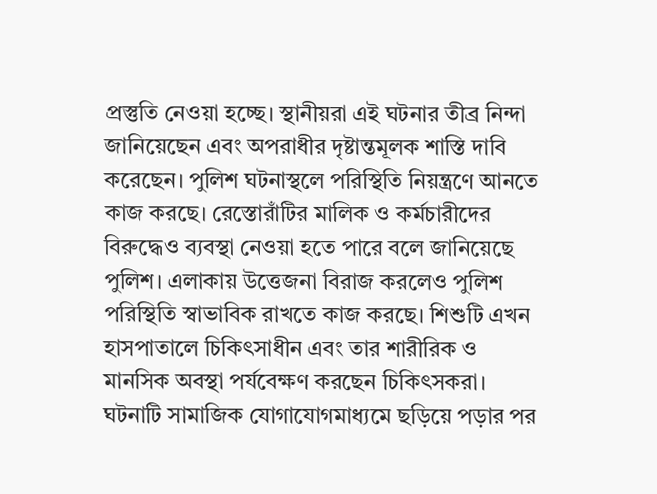প্রস্তুতি নেওয়া হচ্ছে। স্থানীয়রা এই ঘটনার তীব্র নিন্দা জানিয়েছেন এবং অপরাধীর দৃষ্টান্তমূলক শাস্তি দাবি করেছেন। পুলিশ ঘটনাস্থলে পরিস্থিতি নিয়ন্ত্রণে আনতে কাজ করছে। রেস্তোরাঁটির মালিক ও কর্মচারীদের বিরুদ্ধেও ব্যবস্থা নেওয়া হতে পারে বলে জানিয়েছে পুলিশ। এলাকায় উত্তেজনা বিরাজ করলেও পুলিশ পরিস্থিতি স্বাভাবিক রাখতে কাজ করছে। শিশুটি এখন হাসপাতালে চিকিৎসাধীন এবং তার শারীরিক ও মানসিক অবস্থা পর্যবেক্ষণ করছেন চিকিৎসকরা। ঘটনাটি সামাজিক যোগাযোগমাধ্যমে ছড়িয়ে পড়ার পর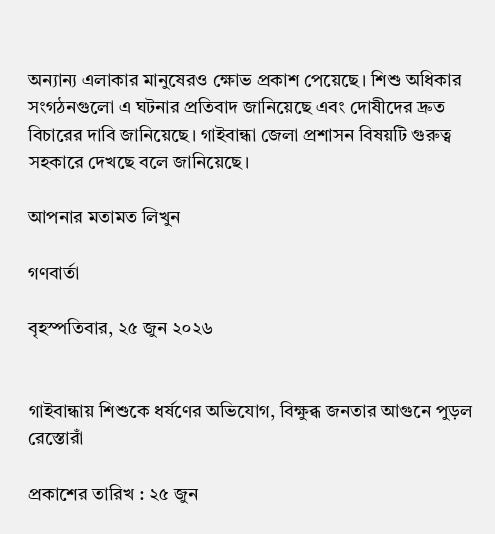অন্যান্য এলাকার মানুষেরও ক্ষোভ প্রকাশ পেয়েছে। শিশু অধিকার সংগঠনগুলো এ ঘটনার প্রতিবাদ জানিয়েছে এবং দোষীদের দ্রুত বিচারের দাবি জানিয়েছে। গাইবান্ধা জেলা প্রশাসন বিষয়টি গুরুত্ব সহকারে দেখছে বলে জানিয়েছে।

আপনার মতামত লিখুন

গণবার্তা

বৃহস্পতিবার, ২৫ জুন ২০২৬


গাইবান্ধায় শিশুকে ধর্ষণের অভিযোগ, বিক্ষুব্ধ জনতার আগুনে পুড়ল রেস্তোরাঁ

প্রকাশের তারিখ : ২৫ জুন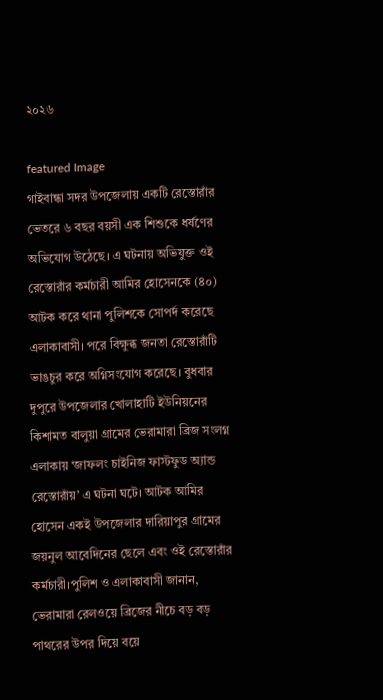২০২৬

featured Image
গাইবান্ধা সদর উপজেলায় একটি রেস্তোরাঁর ভেতরে ৬ বছর বয়সী এক শিশুকে ধর্ষণের অভিযোগ উঠেছে। এ ঘটনায় অভিযুক্ত ওই রেস্তোরাঁর কর্মচারী আমির হোসেনকে (৪০) আটক করে থানা পুলিশকে সোপর্দ করেছে এলাকাবাসী। পরে বিক্ষুব্ধ জনতা রেস্তোরাঁটি ভাঙচুর করে অগ্নিসংযোগ করেছে। বুধবার দুপুরে উপজেলার খোলাহাটি ইউনিয়নের কিশামত বালুয়া গ্রামের ভেরামারা ব্রিজ সংলগ্ন এলাকায় ‘জাফলং চাইনিজ ফাস্টফুড অ্যান্ড রেস্তোরাঁয়’ এ ঘটনা ঘটে। আটক আমির হোসেন একই উপজেলার দারিয়াপুর গ্রামের জয়নুল আবেদিনের ছেলে এবং ওই রেস্তোরাঁর কর্মচারী।পুলিশ ও এলাকাবাসী জানান, ভেরামারা রেলওয়ে ব্রিজের নীচে বড় বড় পাথরের উপর দিয়ে বয়ে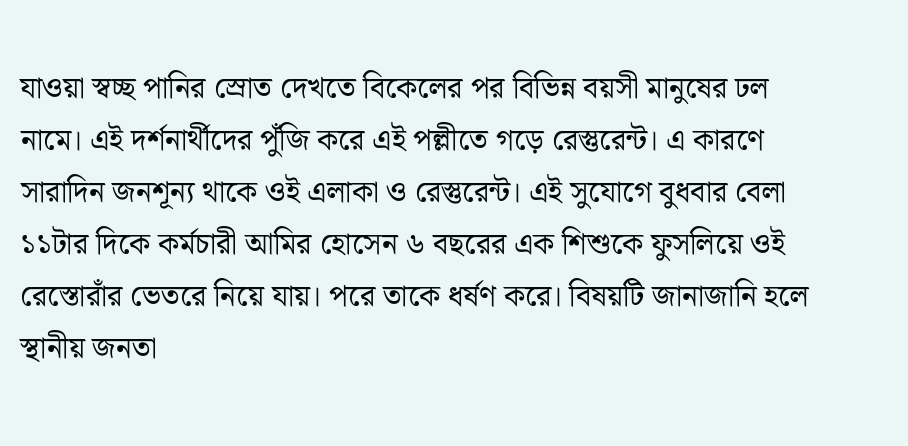যাওয়া স্বচ্ছ পানির স্রোত দেখতে বিকেলের পর বিভিন্ন বয়সী মানুষের ঢল নামে। এই দর্শনার্থীদের পুঁজি করে এই পল্লীতে গড়ে রেস্তুরেন্ট। এ কারণে সারাদিন জনশূন্য থাকে ওই এলাকা ও রেস্তুরেন্ট। এই সুযোগে বুধবার বেলা ১১টার দিকে কর্মচারী আমির হোসেন ৬ বছরের এক শিশুকে ফুসলিয়ে ওই রেস্তোরাঁর ভেতরে নিয়ে যায়। পরে তাকে ধর্ষণ করে। বিষয়টি জানাজানি হলে স্থানীয় জনতা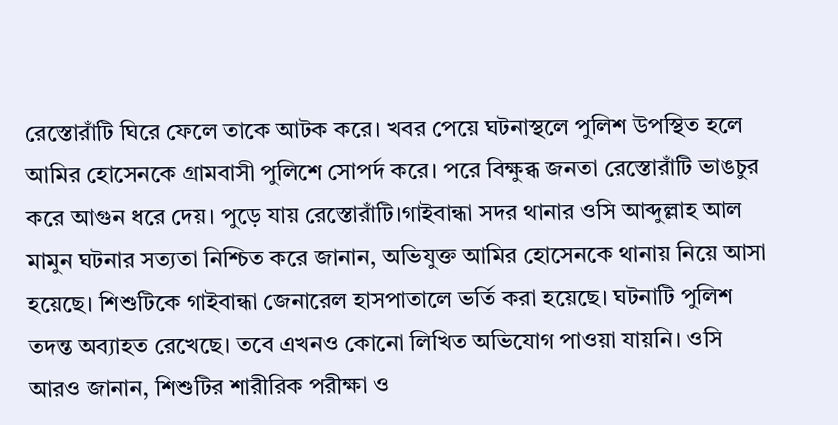রেস্তোরাঁটি ঘিরে ফেলে তাকে আটক করে। খবর পেয়ে ঘটনাস্থলে পুলিশ উপস্থিত হলে আমির হোসেনকে গ্রামবাসী পুলিশে সোপর্দ করে। পরে বিক্ষুব্ধ জনতা রেস্তোরাঁটি ভাঙচুর করে আগুন ধরে দেয়। পুড়ে যায় রেস্তোরাঁটি।গাইবান্ধা সদর থানার ওসি আব্দুল্লাহ আল মামুন ঘটনার সত্যতা নিশ্চিত করে জানান, অভিযুক্ত আমির হোসেনকে থানায় নিয়ে আসা হয়েছে। শিশুটিকে গাইবান্ধা জেনারেল হাসপাতালে ভর্তি করা হয়েছে। ঘটনাটি পুলিশ তদন্ত অব্যাহত রেখেছে। তবে এখনও কোনো লিখিত অভিযোগ পাওয়া যায়নি। ওসি আরও জানান, শিশুটির শারীরিক পরীক্ষা ও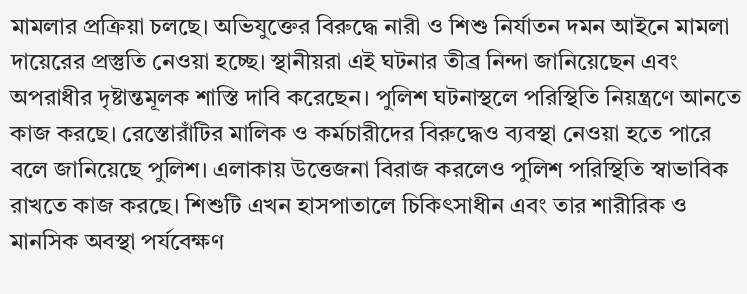মামলার প্রক্রিয়া চলছে। অভিযুক্তের বিরুদ্ধে নারী ও শিশু নির্যাতন দমন আইনে মামলা দায়েরের প্রস্তুতি নেওয়া হচ্ছে। স্থানীয়রা এই ঘটনার তীব্র নিন্দা জানিয়েছেন এবং অপরাধীর দৃষ্টান্তমূলক শাস্তি দাবি করেছেন। পুলিশ ঘটনাস্থলে পরিস্থিতি নিয়ন্ত্রণে আনতে কাজ করছে। রেস্তোরাঁটির মালিক ও কর্মচারীদের বিরুদ্ধেও ব্যবস্থা নেওয়া হতে পারে বলে জানিয়েছে পুলিশ। এলাকায় উত্তেজনা বিরাজ করলেও পুলিশ পরিস্থিতি স্বাভাবিক রাখতে কাজ করছে। শিশুটি এখন হাসপাতালে চিকিৎসাধীন এবং তার শারীরিক ও মানসিক অবস্থা পর্যবেক্ষণ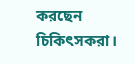করছেন চিকিৎসকরা।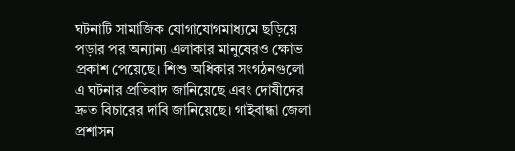ঘটনাটি সামাজিক যোগাযোগমাধ্যমে ছড়িয়ে পড়ার পর অন্যান্য এলাকার মানুষেরও ক্ষোভ প্রকাশ পেয়েছে। শিশু অধিকার সংগঠনগুলো এ ঘটনার প্রতিবাদ জানিয়েছে এবং দোষীদের দ্রুত বিচারের দাবি জানিয়েছে। গাইবান্ধা জেলা প্রশাসন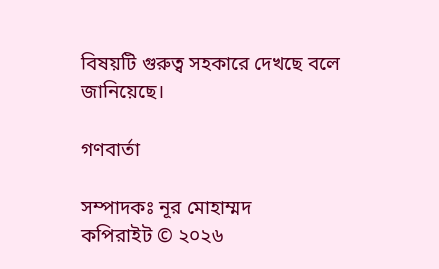বিষয়টি গুরুত্ব সহকারে দেখছে বলে জানিয়েছে।

গণবার্তা

সম্পাদকঃ নূর মোহাম্মদ
কপিরাইট © ২০২৬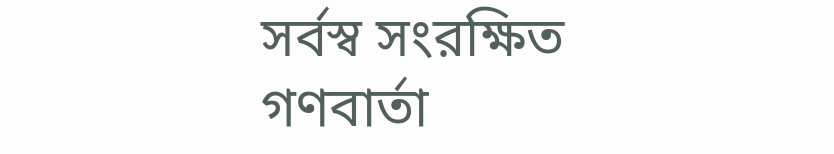সর্বস্ব সংরক্ষিত গণবার্তা